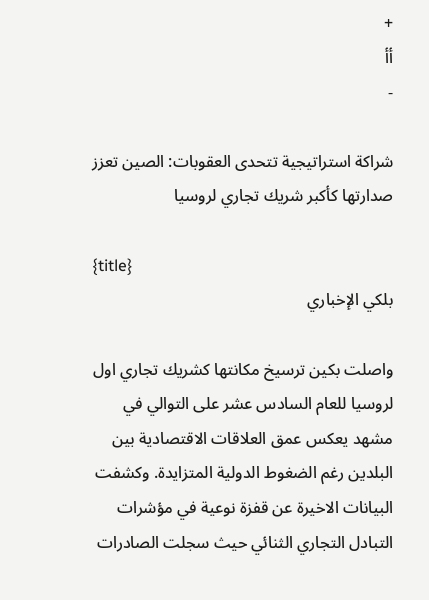+
أأ
-

شراكة استراتيجية تتحدى العقوبات: الصين تعزز صدارتها كأكبر شريك تجاري لروسيا

{title}
بلكي الإخباري

واصلت بكين ترسيخ مكانتها كشريك تجاري اول لروسيا للعام السادس عشر على التوالي في مشهد يعكس عمق العلاقات الاقتصادية بين البلدين رغم الضغوط الدولية المتزايدة. وكشفت البيانات الاخيرة عن قفزة نوعية في مؤشرات التبادل التجاري الثنائي حيث سجلت الصادرات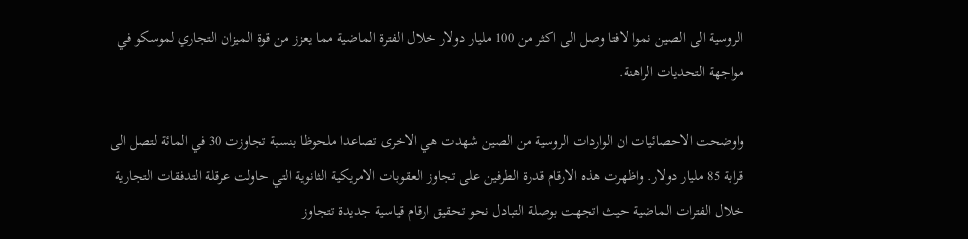الروسية الى الصين نموا لافتا وصل الى اكثر من 100 مليار دولار خلال الفترة الماضية مما يعزز من قوة الميزان التجاري لموسكو في مواجهة التحديات الراهنة.

واوضحت الاحصائيات ان الواردات الروسية من الصين شهدت هي الاخرى تصاعدا ملحوظا بنسبة تجاوزت 30 في المائة لتصل الى قرابة 85 مليار دولار. واظهرت هذه الارقام قدرة الطرفين على تجاوز العقوبات الامريكية الثانوية التي حاولت عرقلة التدفقات التجارية خلال الفترات الماضية حيث اتجهت بوصلة التبادل نحو تحقيق ارقام قياسية جديدة تتجاوز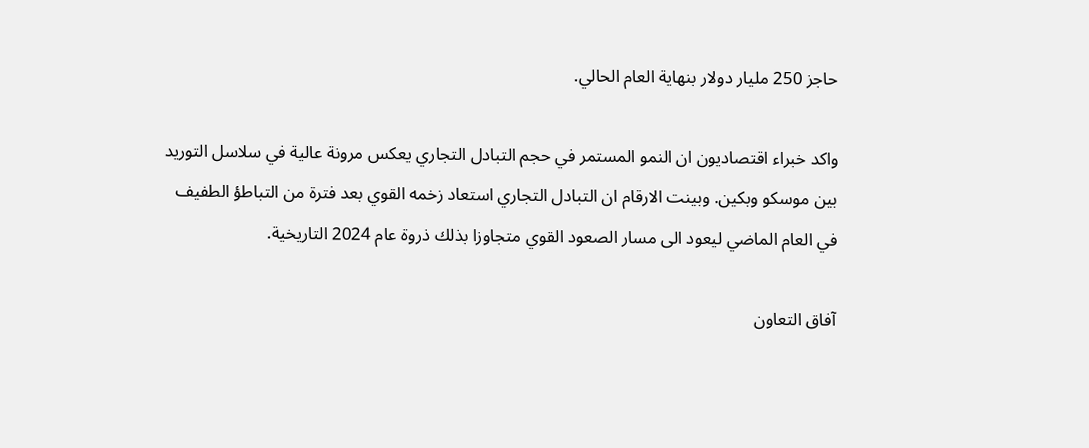حاجز 250 مليار دولار بنهاية العام الحالي.

واكد خبراء اقتصاديون ان النمو المستمر في حجم التبادل التجاري يعكس مرونة عالية في سلاسل التوريد بين موسكو وبكين. وبينت الارقام ان التبادل التجاري استعاد زخمه القوي بعد فترة من التباطؤ الطفيف في العام الماضي ليعود الى مسار الصعود القوي متجاوزا بذلك ذروة عام 2024 التاريخية.

آفاق التعاون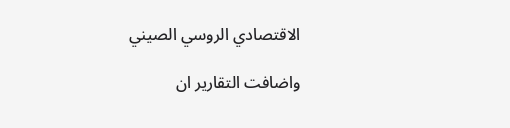الاقتصادي الروسي الصيني

واضافت التقارير ان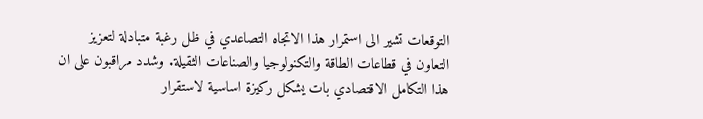التوقعات تشير الى استمرار هذا الاتجاه التصاعدي في ظل رغبة متبادلة لتعزيز التعاون في قطاعات الطاقة والتكنولوجيا والصناعات الثقيلة. وشدد مراقبون على ان هذا التكامل الاقتصادي بات يشكل ركيزة اساسية لاستقرار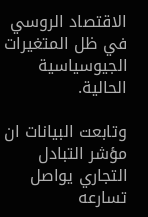الاقتصاد الروسي في ظل المتغيرات الجيوسياسية الحالية.

وتابعت البيانات ان مؤشر التبادل التجاري يواصل تسارعه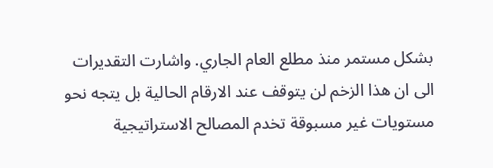بشكل مستمر منذ مطلع العام الجاري. واشارت التقديرات الى ان هذا الزخم لن يتوقف عند الارقام الحالية بل يتجه نحو مستويات غير مسبوقة تخدم المصالح الاستراتيجية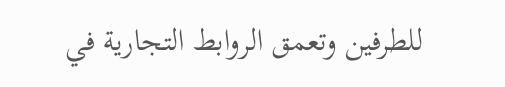للطرفين وتعمق الروابط التجارية في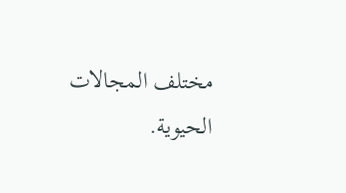مختلف المجالات الحيوية.